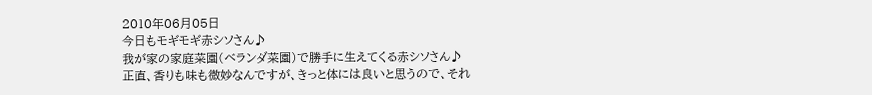2010年06月05日
今日もモギモギ赤シソさん♪
我が家の家庭菜園(ベランダ菜園)で勝手に生えてくる赤シソさん♪
正直、香りも味も微妙なんですが、きっと体には良いと思うので、それ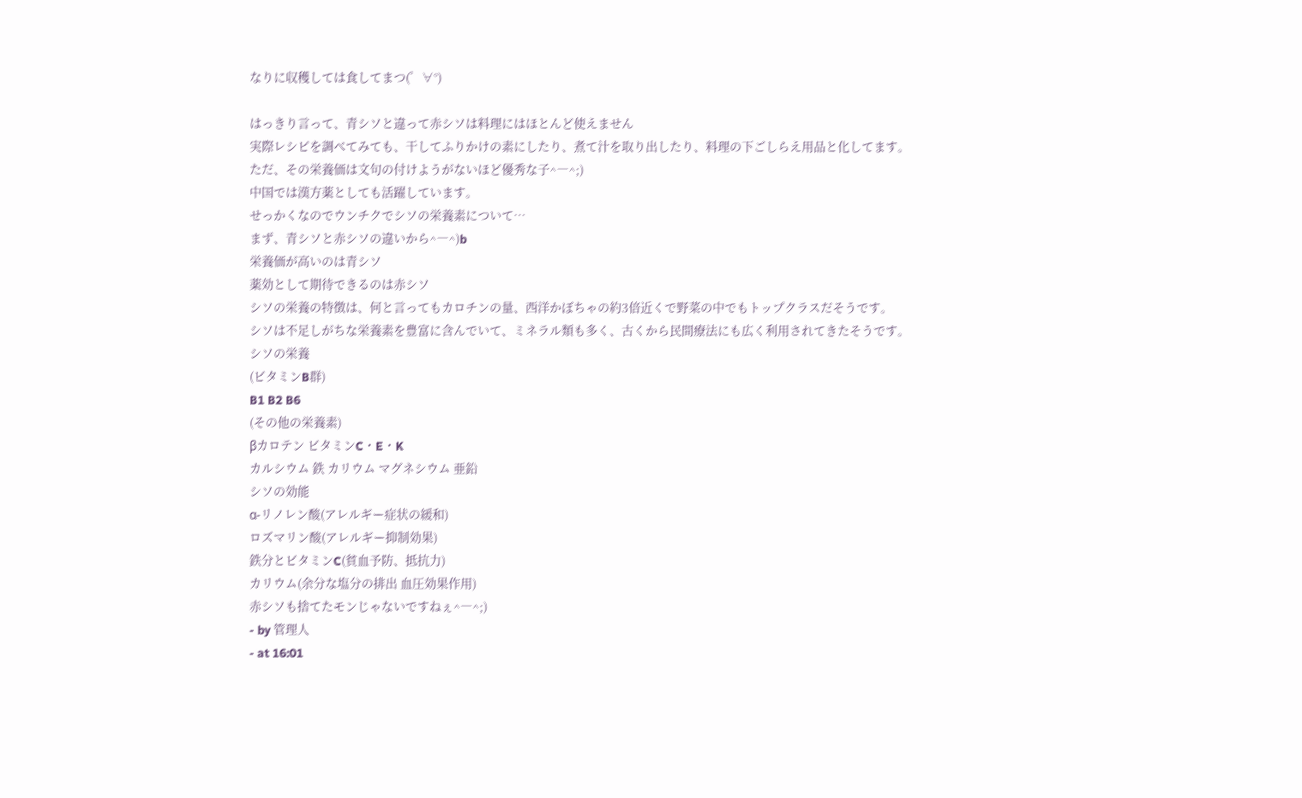なりに収穫しては食してまつ(゜∀°)

はっきり言って、青シソと違って赤シソは料理にはほとんど使えません
実際レシピを調べてみても、干してふりかけの素にしたり、煮て汁を取り出したり、料理の下ごしらえ用品と化してます。
ただ、その栄養価は文句の付けようがないほど優秀な子^―^;)
中国では漢方薬としても活躍しています。
せっかくなのでウンチクでシソの栄養素について…
まず、青シソと赤シソの違いから^―^)b
栄養価が高いのは青シソ
薬効として期待できるのは赤シソ
シソの栄養の特徴は、何と言ってもカロチンの量、西洋かぼちゃの約3倍近くで野菜の中でもトップクラスだそうです。
シソは不足しがちな栄養素を豊富に含んでいて、ミネラル類も多く、古くから民間療法にも広く利用されてきたそうです。
シソの栄養
(ビタミンB群)
B1 B2 B6
(その他の栄養素)
βカロテン ビタミンC・E・K
カルシウム 鉄 カリウム マグネシウム 亜鉛
シソの効能
α-リノレン酸(アレルギー症状の緩和)
ロズマリン酸(アレルギー抑制効果)
鉄分とビタミンC(貧血予防、抵抗力)
カリウム(余分な塩分の排出 血圧効果作用)
赤シソも捨てたモンじゃないですねぇ^―^;)
- by 管理人
- at 16:01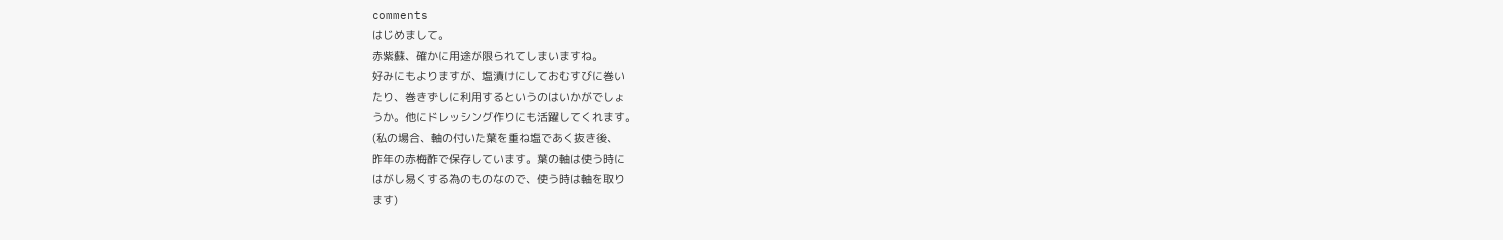comments
はじめまして。
赤紫蘇、確かに用途が限られてしまいますね。
好みにもよりますが、塩漬けにしておむすびに巻い
たり、巻きずしに利用するというのはいかがでしょ
うか。他にドレッシング作りにも活躍してくれます。
(私の場合、軸の付いた葉を重ね塩であく抜き後、
昨年の赤梅酢で保存しています。葉の軸は使う時に
はがし易くする為のものなので、使う時は軸を取り
ます)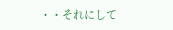・・それにして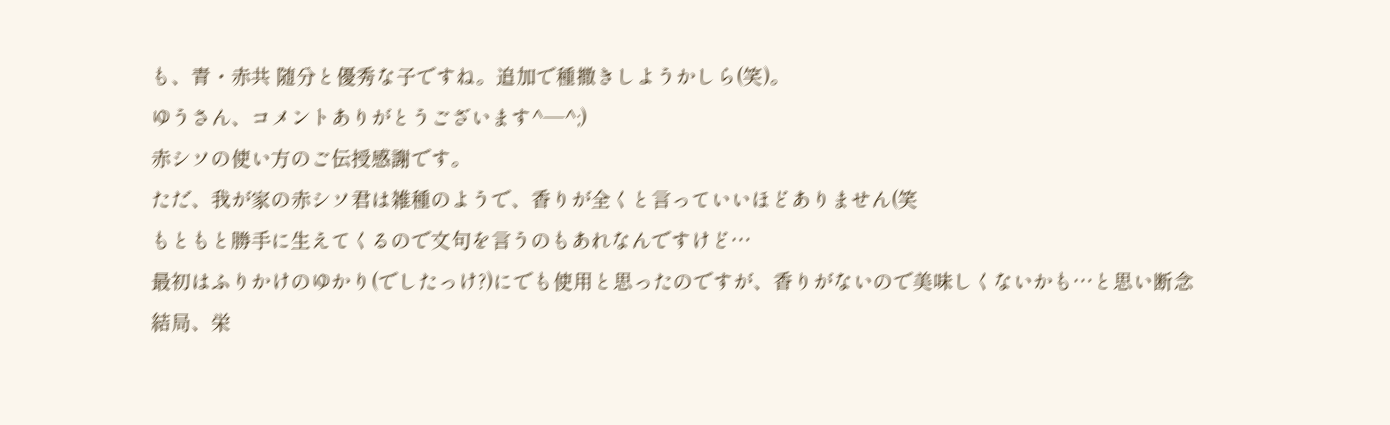も、青・赤共 随分と優秀な子ですね。追加で種撒きしようかしら(笑)。
ゆうさん、コメントありがとうございます^―^;)
赤シソの使い方のご伝授感謝です。
ただ、我が家の赤シソ君は雑種のようで、香りが全くと言っていいほどありません(笑
もともと勝手に生えてくるので文句を言うのもあれなんですけど…
最初はふりかけのゆかり(でしたっけ?)にでも使用と思ったのですが、香りがないので美味しくないかも…と思い断念
結局、栄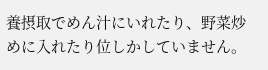養摂取でめん汁にいれたり、野菜炒めに入れたり位しかしていません。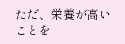ただ、栄養が高いことを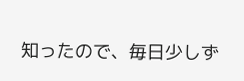知ったので、毎日少しず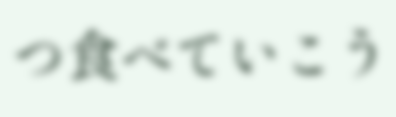つ食べていこう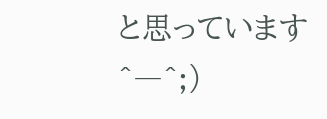と思っています^―^;)